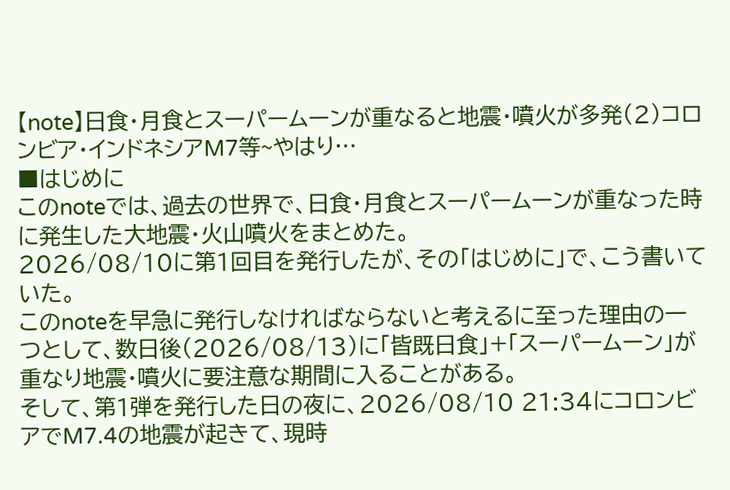【note】日食・月食とスーパームーンが重なると地震・噴火が多発(2)コロンビア・インドネシアM7等~やはり…
■はじめに
このnoteでは、過去の世界で、日食・月食とスーパームーンが重なった時に発生した大地震・火山噴火をまとめた。
2026/08/10に第1回目を発行したが、その「はじめに」で、こう書いていた。
このnoteを早急に発行しなければならないと考えるに至った理由の一つとして、数日後(2026/08/13)に「皆既日食」+「スーパームーン」が重なり地震・噴火に要注意な期間に入ることがある。
そして、第1弾を発行した日の夜に、2026/08/10 21:34にコロンビアでM7.4の地震が起きて、現時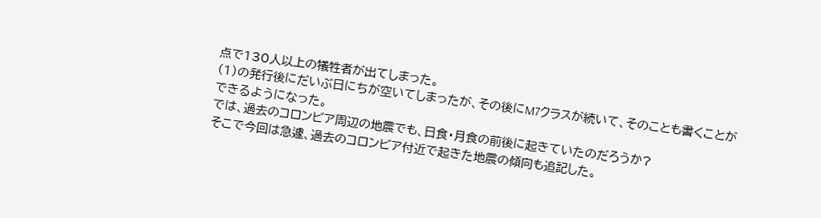点で130人以上の犠牲者が出てしまった。
(1)の発行後にだいぶ日にちが空いてしまったが、その後にM7クラスが続いて、そのことも書くことができるようになった。
では、過去のコロンビア周辺の地震でも、日食・月食の前後に起きていたのだろうか?
そこで今回は急遽、過去のコロンビア付近で起きた地震の傾向も追記した。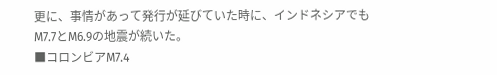更に、事情があって発行が延びていた時に、インドネシアでもM7.7とM6.9の地震が続いた。
■コロンビアM7.4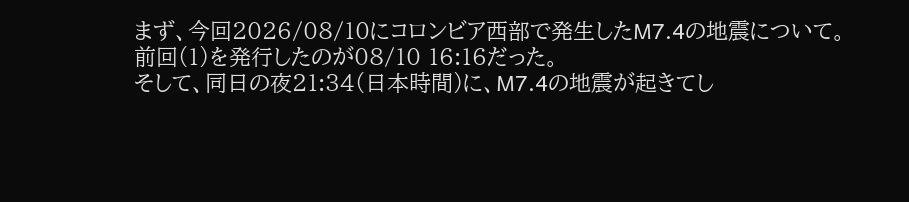まず、今回2026/08/10にコロンビア西部で発生したM7.4の地震について。
前回(1)を発行したのが08/10 16:16だった。
そして、同日の夜21:34(日本時間)に、M7.4の地震が起きてし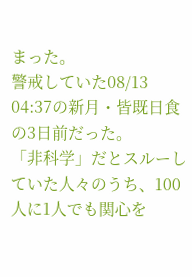まった。
警戒していた08/13 04:37の新月・皆既日食の3日前だった。
「非科学」だとスルーしていた人々のうち、100人に1人でも関心を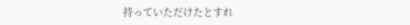持っていただけたとすれ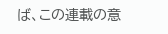ば、この連載の意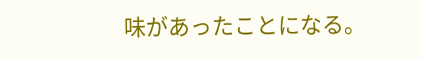味があったことになる。